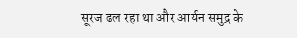सूरज ढल रहा था और आर्यन समुद्र के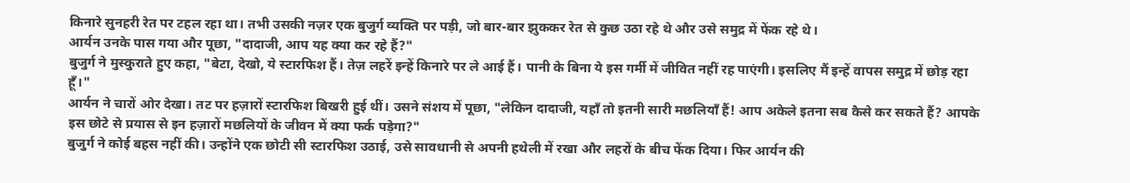किनारे सुनहरी रेत पर टहल रहा था। तभी उसकी नज़र एक बुजुर्ग व्यक्ति पर पड़ी, जो बार-बार झुककर रेत से कुछ उठा रहे थे और उसे समुद्र में फेंक रहे थे।
आर्यन उनके पास गया और पूछा, "दादाजी, आप यह क्या कर रहे हैं?"
बुजुर्ग ने मुस्कुराते हुए कहा, "बेटा, देखो, ये स्टारफिश हैं। तेज़ लहरें इन्हें किनारे पर ले आई हैं। पानी के बिना ये इस गर्मी में जीवित नहीं रह पाएंगी। इसलिए मैं इन्हें वापस समुद्र में छोड़ रहा हूँ।"
आर्यन ने चारों ओर देखा। तट पर हज़ारों स्टारफिश बिखरी हुई थीं। उसने संशय में पूछा, "लेकिन दादाजी, यहाँ तो इतनी सारी मछलियाँ हैं! आप अकेले इतना सब कैसे कर सकते हैं? आपके इस छोटे से प्रयास से इन हज़ारों मछलियों के जीवन में क्या फर्क पड़ेगा?"
बुजुर्ग ने कोई बहस नहीं की। उन्होंने एक छोटी सी स्टारफिश उठाई, उसे सावधानी से अपनी हथेली में रखा और लहरों के बीच फेंक दिया। फिर आर्यन की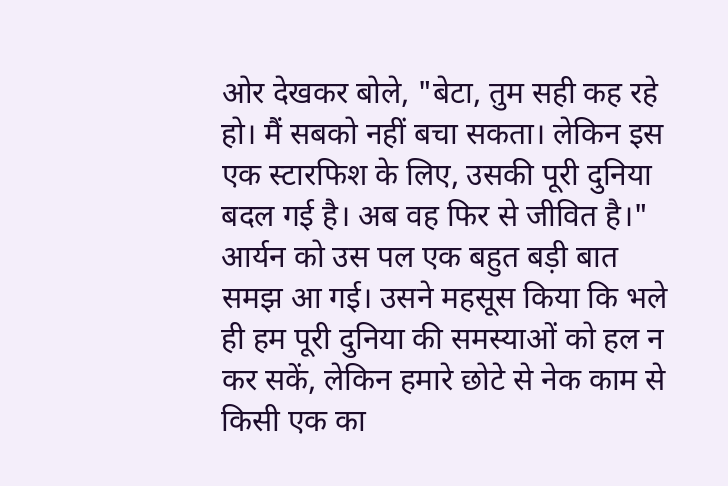ओर देखकर बोले, "बेटा, तुम सही कह रहे हो। मैं सबको नहीं बचा सकता। लेकिन इस एक स्टारफिश के लिए, उसकी पूरी दुनिया बदल गई है। अब वह फिर से जीवित है।"
आर्यन को उस पल एक बहुत बड़ी बात समझ आ गई। उसने महसूस किया कि भले ही हम पूरी दुनिया की समस्याओं को हल न कर सकें, लेकिन हमारे छोटे से नेक काम से किसी एक का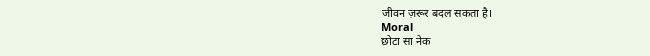जीवन ज़रूर बदल सकता है।
Moral
छोटा सा नेक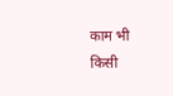काम भी किसी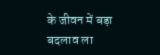के जीवन में बड़ा बदलाव ला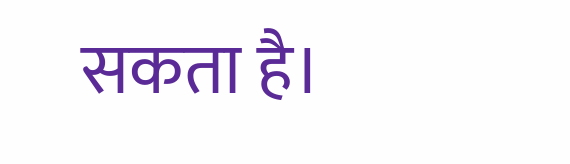सकता है।